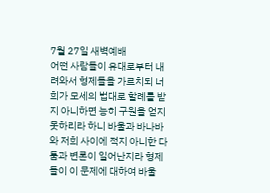7월 27일 새벽예배
어떤 사람들이 유대로부터 내려와서 형제들을 가르치되 너희가 모세의 법대로 할례를 받지 아니하면 능히 구원을 얻지 못하리라 하니 바울과 바나바와 저희 사이에 적지 아니한 다툼과 변론이 일어난지라 형제들이 이 문제에 대하여 바울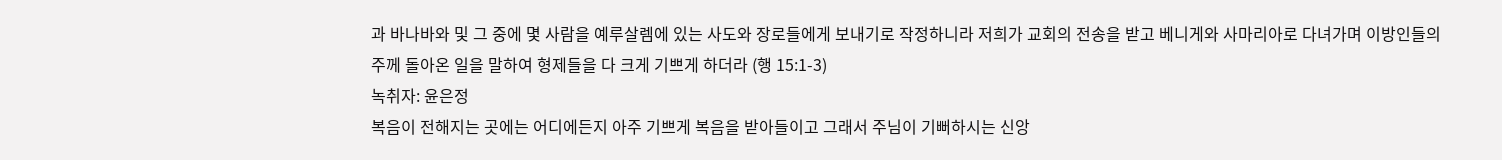과 바나바와 및 그 중에 몇 사람을 예루살렘에 있는 사도와 장로들에게 보내기로 작정하니라 저희가 교회의 전송을 받고 베니게와 사마리아로 다녀가며 이방인들의 주께 돌아온 일을 말하여 형제들을 다 크게 기쁘게 하더라 (행 15:1-3)
녹취자: 윤은정
복음이 전해지는 곳에는 어디에든지 아주 기쁘게 복음을 받아들이고 그래서 주님이 기뻐하시는 신앙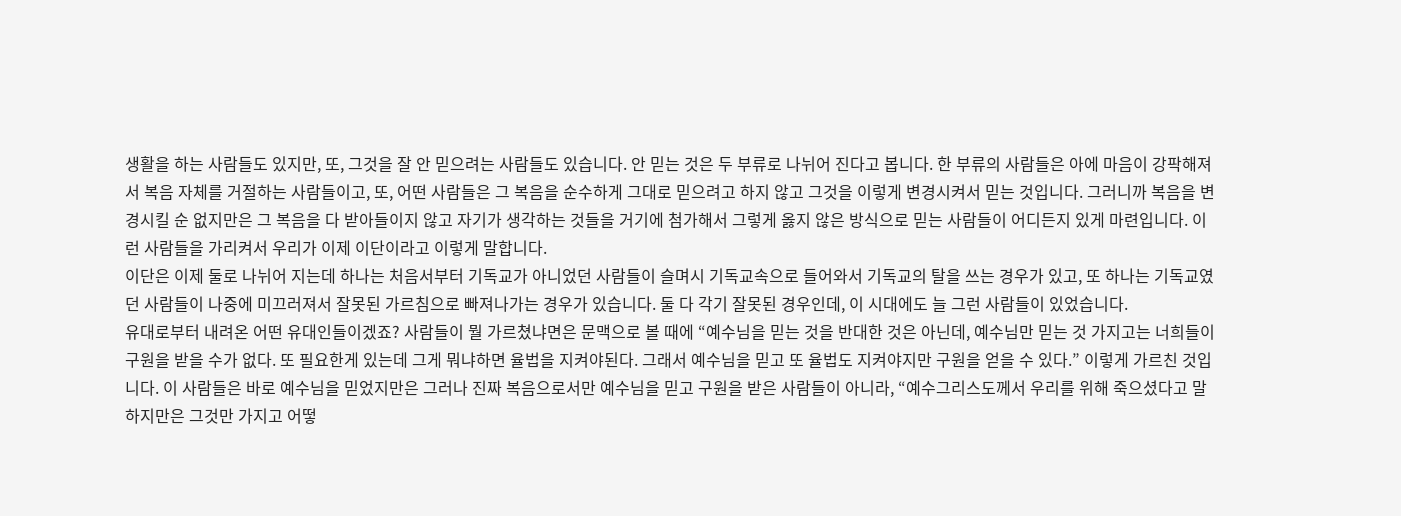생활을 하는 사람들도 있지만, 또, 그것을 잘 안 믿으려는 사람들도 있습니다. 안 믿는 것은 두 부류로 나뉘어 진다고 봅니다. 한 부류의 사람들은 아에 마음이 강팍해져서 복음 자체를 거절하는 사람들이고, 또, 어떤 사람들은 그 복음을 순수하게 그대로 믿으려고 하지 않고 그것을 이렇게 변경시켜서 믿는 것입니다. 그러니까 복음을 변경시킬 순 없지만은 그 복음을 다 받아들이지 않고 자기가 생각하는 것들을 거기에 첨가해서 그렇게 옳지 않은 방식으로 믿는 사람들이 어디든지 있게 마련입니다. 이런 사람들을 가리켜서 우리가 이제 이단이라고 이렇게 말합니다.
이단은 이제 둘로 나뉘어 지는데 하나는 처음서부터 기독교가 아니었던 사람들이 슬며시 기독교속으로 들어와서 기독교의 탈을 쓰는 경우가 있고, 또 하나는 기독교였던 사람들이 나중에 미끄러져서 잘못된 가르침으로 빠져나가는 경우가 있습니다. 둘 다 각기 잘못된 경우인데, 이 시대에도 늘 그런 사람들이 있었습니다.
유대로부터 내려온 어떤 유대인들이겠죠? 사람들이 뭘 가르쳤냐면은 문맥으로 볼 때에 “예수님을 믿는 것을 반대한 것은 아닌데, 예수님만 믿는 것 가지고는 너희들이 구원을 받을 수가 없다. 또 필요한게 있는데 그게 뭐냐하면 율법을 지켜야된다. 그래서 예수님을 믿고 또 율법도 지켜야지만 구원을 얻을 수 있다.” 이렇게 가르친 것입니다. 이 사람들은 바로 예수님을 믿었지만은 그러나 진짜 복음으로서만 예수님을 믿고 구원을 받은 사람들이 아니라, “예수그리스도께서 우리를 위해 죽으셨다고 말하지만은 그것만 가지고 어떻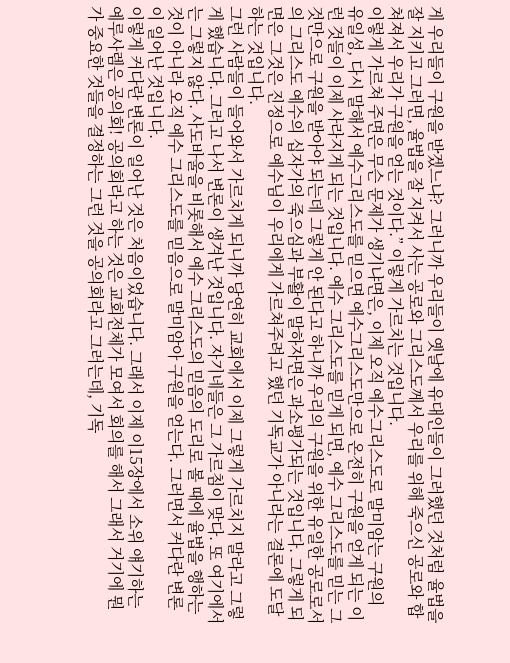게 우리들이 구원을 받겠느냐? 그러니까 우리들이 옛날에 유대인들이 그러했던 것처럼 율법을 잘 지키고 그러면, 율법을 잘 지켜서 사는 공로와 그리스도께서 우리를 위해 죽으신 공로와 합쳐져서 우리가 구원을 얻는 것이다.” 이렇게 가르치는 것입니다.
이렇게 가르쳐 주면은 무슨 문제가 생기냐면은, 이제 오직 예수그리스도로 말미암는 구원의 유일성, 다시 말해서 예수그리스도를 믿으면 예수그리스도만으로 온전히 구원을 얻게 되는 이런 것들이 이제 사라지게 되는 것입니다. 예수 그리스도를 믿게 되면, 예수 그리스도를 믿는 그것만으로 구원을 받아야 되는데 그렇게 안 된다고 하니까 우리의 구원을 위한 유일한 공로로서의 그리스도 예수의 십자가의 죽으심과 부활이 말하자면은 과소평가되는 것입니다. 그렇게 되면은 그것은 진정으로 예수님이 우리에게 가르쳐주려고 했던 기독교가 아니라는 결론에 도달하는 것입니다.
그런 사람들이 들어와서 가르치게 되니까 당연히 교회에서 이제 그렇게 가르치지 말라고 그렇게 했습니다. 그러고 나서 변론이 생겨난 것입니다. 자기네들은 그 가르침이 맞다. 또 여기에서는 그렇지 않다. 사도바울을 비롯해서 예수 그리스도의 믿음의 도리로 볼 때에 율법을 행하는 것이 아니라 오직 예수 그리스도를 믿음으로 말미암아 구원을 얻는다. 그러면서 커다란 변론이 일어난 것입니다.
이렇게 커다란 변론이 일어난 것은 처음이었습니다. 그래서 이제 이15장에서 소위 얘기하는 예루사렘은 공의회! 공의회라고 하는 것은 교회전체가 모여서 회의를 해서 그래서 거기에 뭔가 중요한 것들을 결정하는 그런 것을 공의회라고 그러는데, 기독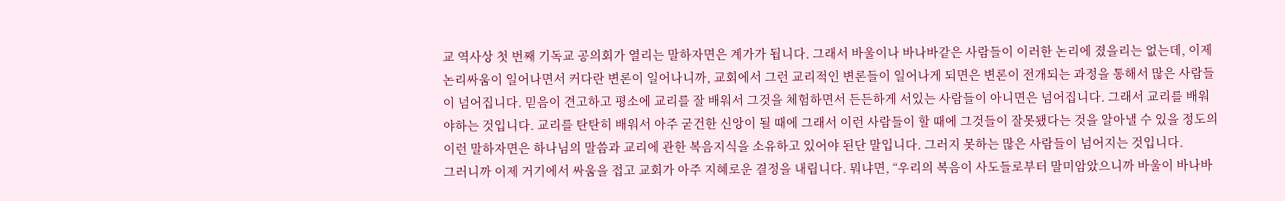교 역사상 첫 번째 기독교 공의회가 열리는 말하자면은 계가가 됩니다. 그래서 바울이나 바나바같은 사람들이 이러한 논리에 졌을리는 없는데, 이제 논리싸움이 일어나면서 커다란 변론이 일어나니까, 교회에서 그런 교리적인 변론들이 일어나게 되면은 변론이 전개되는 과정을 통해서 많은 사람들이 넘어집니다. 믿음이 견고하고 평소에 교리를 잘 배워서 그것을 체험하면서 든든하게 서있는 사람들이 아니면은 넘어집니다. 그래서 교리를 배워야하는 것입니다. 교리를 탄탄히 배워서 아주 굳건한 신앙이 될 때에 그래서 이런 사람들이 할 때에 그것들이 잘못됐다는 것을 알아낼 수 있을 정도의 이런 말하자면은 하나님의 말씀과 교리에 관한 복음지식을 소유하고 있어야 된단 말입니다. 그러지 못하는 많은 사람들이 넘어지는 것입니다.
그러니까 이제 거기에서 싸움을 접고 교회가 아주 지혜로운 결정을 내립니다. 뭐냐면, “우리의 복음이 사도들로부터 말미암았으니까 바울이 바나바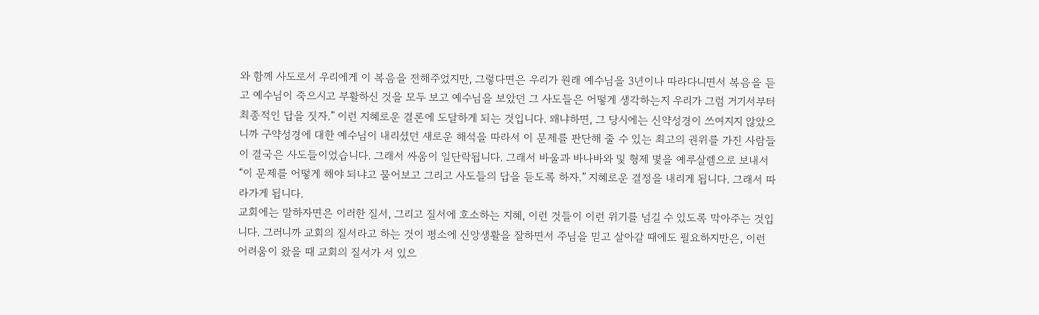와 함께 사도로서 우리에게 이 복음을 전해주었지만, 그렇다면은 우리가 원래 예수님을 3년이나 따라다니면서 복음을 듣고 예수님이 죽으시고 부활하신 것을 모두 보고 예수님을 보았던 그 사도들은 어떻게 생각하는지 우리가 그럼 거기서부터 최종적인 답을 짓자.” 이런 지혜로운 결론에 도달하게 되는 것입니다. 왜냐하면, 그 당시에는 신약성경이 쓰여지지 않았으니까 구약성경에 대한 예수님이 내리셨던 새로운 해석을 따라서 이 문제를 판단해 줄 수 있는 최고의 권위를 가진 사람들이 결국은 사도들이었습니다. 그래서 싸움이 일단락됩니다. 그래서 바울과 바나바와 및 형제 몇을 예루살렘으로 보내서 “이 문제를 어떻게 해야 되냐고 물어보고 그리고 사도들의 답을 듣도록 하자.” 지혜로운 결정을 내리게 됩니다. 그래서 따라가게 됩니다.
교회에는 말하자면은 이러한 질서, 그리고 질서에 호소하는 지혜, 이런 것들이 이런 위기를 넘길 수 있도록 막아주는 것입니다. 그러니까 교회의 질서라고 하는 것이 평소에 신앙생활을 잘하면서 주님을 믿고 살아갈 때에도 필요하지만은, 이런 어려움이 왔을 때 교회의 질서가 서 있으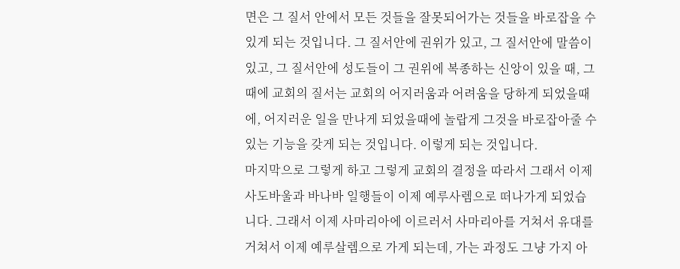면은 그 질서 안에서 모든 것들을 잘못되어가는 것들을 바로잡을 수 있게 되는 것입니다. 그 질서안에 권위가 있고, 그 질서안에 말씀이 있고, 그 질서안에 성도들이 그 권위에 복종하는 신앙이 있을 때, 그때에 교회의 질서는 교회의 어지러움과 어려움을 당하게 되었을때에, 어지러운 일을 만나게 되었을때에 놀랍게 그것을 바로잡아줄 수 있는 기능을 갖게 되는 것입니다. 이렇게 되는 것입니다.
마지막으로 그렇게 하고 그렇게 교회의 결정을 따라서 그래서 이제 사도바울과 바나바 일행들이 이제 예루사렘으로 떠나가게 되었습니다. 그래서 이제 사마리아에 이르러서 사마리아를 거쳐서 유대를 거쳐서 이제 예루살렘으로 가게 되는데, 가는 과정도 그냥 가지 아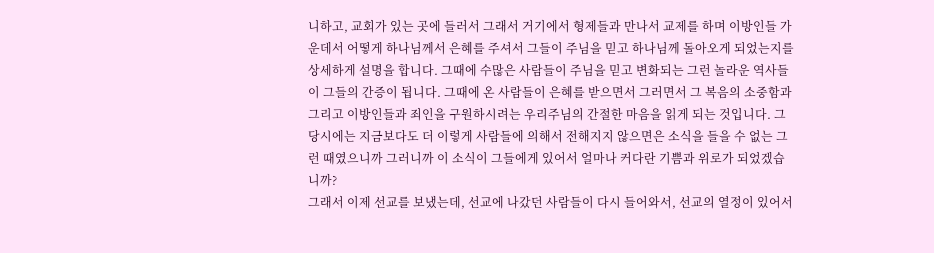니하고, 교회가 있는 곳에 들러서 그래서 거기에서 형제들과 만나서 교제를 하며 이방인들 가운데서 어떻게 하나님께서 은혜를 주셔서 그들이 주님을 믿고 하나님께 돌아오게 되었는지를 상세하게 설명을 합니다. 그때에 수많은 사람들이 주님을 믿고 변화되는 그런 놀라운 역사들이 그들의 간증이 됩니다. 그때에 온 사람들이 은혜를 받으면서 그러면서 그 복음의 소중함과 그리고 이방인들과 죄인을 구원하시려는 우리주님의 간절한 마음을 읽게 되는 것입니다. 그 당시에는 지금보다도 더 이렇게 사람들에 의해서 전해지지 않으면은 소식을 들을 수 없는 그런 때였으니까 그러니까 이 소식이 그들에게 있어서 얼마나 커다란 기쁨과 위로가 되었겠습니까?
그래서 이제 선교를 보냈는데, 선교에 나갔던 사람들이 다시 들어와서, 선교의 열정이 있어서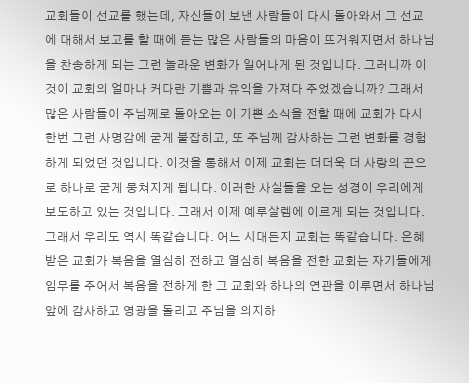교회들이 선교를 했는데, 자신들이 보낸 사람들이 다시 돌아와서 그 선교에 대해서 보고를 할 때에 듣는 많은 사람들의 마음이 뜨거워지면서 하나님을 찬송하게 되는 그런 놀라운 변화가 일어나게 된 것입니다. 그러니까 이것이 교회의 얼마나 커다란 기쁨과 유익을 가져다 주었겠습니까? 그래서 많은 사람들이 주님께로 돌아오는 이 기쁜 소식을 전할 때에 교회가 다시 한번 그런 사명감에 굳게 붙잡히고, 또 주님께 감사하는 그런 변화를 경험하게 되었던 것입니다. 이것을 통해서 이제 교회는 더더욱 더 사랑의 끈으로 하나로 굳게 뭉쳐지게 됩니다. 이러한 사실들을 오는 성경이 우리에게 보도하고 있는 것입니다. 그래서 이제 예루살렘에 이르게 되는 것입니다.
그래서 우리도 역시 똑같습니다. 어느 시대든지 교회는 똑같습니다. 은혜받은 교회가 복음을 열심히 전하고 열심히 복음을 전한 교회는 자기들에게 임무를 주어서 복음을 전하게 한 그 교회와 하나의 연관을 이루면서 하나님앞에 감사하고 영광을 돌리고 주님을 의지하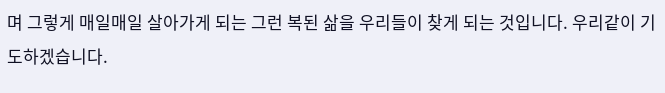며 그렇게 매일매일 살아가게 되는 그런 복된 삶을 우리들이 찾게 되는 것입니다. 우리같이 기도하겠습니다.